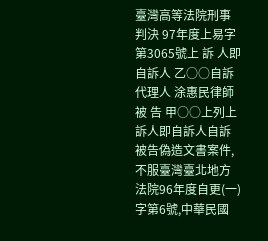臺灣高等法院刑事判決 97年度上易字第3065號上 訴 人即 自訴人 乙○○自訴代理人 涂惠民律師被 告 甲○○上列上訴人即自訴人自訴被告偽造文書案件,不服臺灣臺北地方法院96年度自更(一)字第6號,中華民國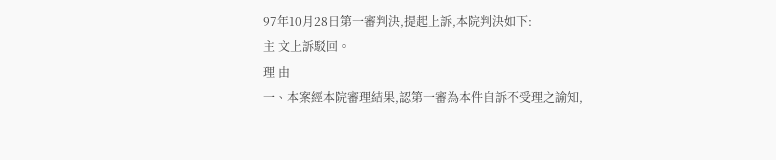97年10月28日第一審判決,提起上訴,本院判決如下:
主 文上訴駁回。
理 由
一、本案經本院審理結果,認第一審為本件自訴不受理之諭知,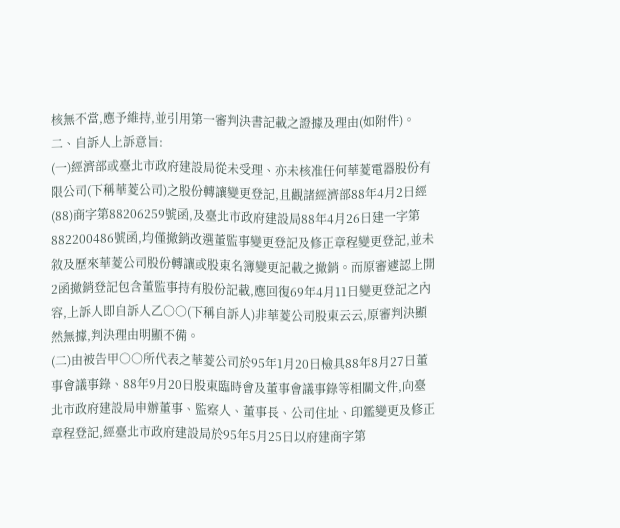核無不當,應予維持,並引用第一審判決書記載之證據及理由(如附件)。
二、自訴人上訴意旨:
(一)經濟部或臺北市政府建設局從未受理、亦未核准任何華菱電器股份有限公司(下稱華菱公司)之股份轉讓變更登記,且觀諸經濟部88年4月2日經(88)商字第88206259號函,及臺北市政府建設局88年4月26日建一字第882200486號函,均僅撤銷改選董監事變更登記及修正章程變更登記,並未敘及歷來華菱公司股份轉讓或股東名簿變更記載之撤銷。而原審遽認上開2函撤銷登記包含董監事持有股份記載,應回復69年4月11日變更登記之內容,上訴人即自訴人乙○○(下稱自訴人)非華菱公司股東云云,原審判決顯然無據,判決理由明顯不備。
(二)由被告甲○○所代表之華菱公司於95年1月20日檢具88年8月27日董事會議事錄、88年9月20日股東臨時會及董事會議事錄等相關文件,向臺北市政府建設局申辦董事、監察人、董事長、公司住址、印鑑變更及修正章程登記,經臺北市政府建設局於95年5月25日以府建商字第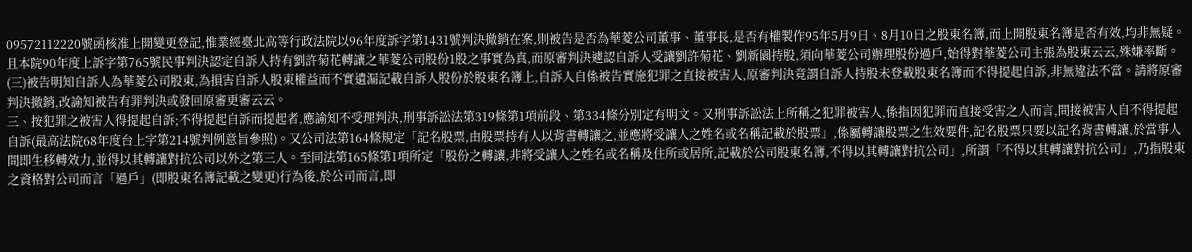09572112220號函核准上開變更登記,惟業經臺北高等行政法院以96年度訴字第1431號判決撤銷在案,則被告是否為華菱公司董事、董事長,是否有權製作95年5月9日、8月10日之股東名簿,而上開股東名簿是否有效,均非無疑。且本院90年度上訴字第765號民事判決認定自訴人持有劉許菊花轉讓之華菱公司股份1股之事實為真,而原審判決遽認自訴人受讓劉許菊花、劉新園持股,須向華菱公司辦理股份過戶,始得對華菱公司主張為股東云云,殊嫌率斷。
(三)被告明知自訴人為華菱公司股東,為損害自訴人股東權益而不實遺漏記載自訴人股份於股東名簿上,自訴人自係被告實施犯罪之直接被害人,原審判決竟謂自訴人持股未登載股東名簿而不得提起自訴,非無違法不當。請將原審判決撤銷,改諭知被告有罪判決或發回原審更審云云。
三、按犯罪之被害人得提起自訴;不得提起自訴而提起者,應諭知不受理判決,刑事訴訟法第319條第1項前段、第334條分別定有明文。又刑事訴訟法上所稱之犯罪被害人,係指因犯罪而直接受害之人而言,間接被害人自不得提起自訴(最高法院68年度台上字第214號判例意旨參照)。又公司法第164條規定「記名股票,由股票持有人以背書轉讓之,並應將受讓人之姓名或名稱記載於股票」,係屬轉讓股票之生效要件,記名股票只要以記名背書轉讓,於當事人間即生移轉效力,並得以其轉讓對抗公司以外之第三人。至同法第165條第1項所定「股份之轉讓,非將受讓人之姓名或名稱及住所或居所,記載於公司股東名簿,不得以其轉讓對抗公司」,所謂「不得以其轉讓對抗公司」,乃指股東之資格對公司而言「過戶」(即股東名簿記載之變更)行為後,於公司而言,即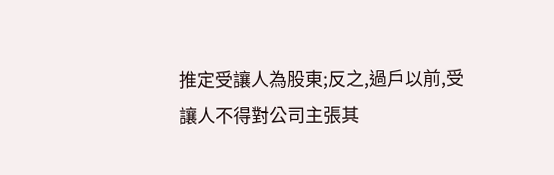推定受讓人為股東;反之,過戶以前,受讓人不得對公司主張其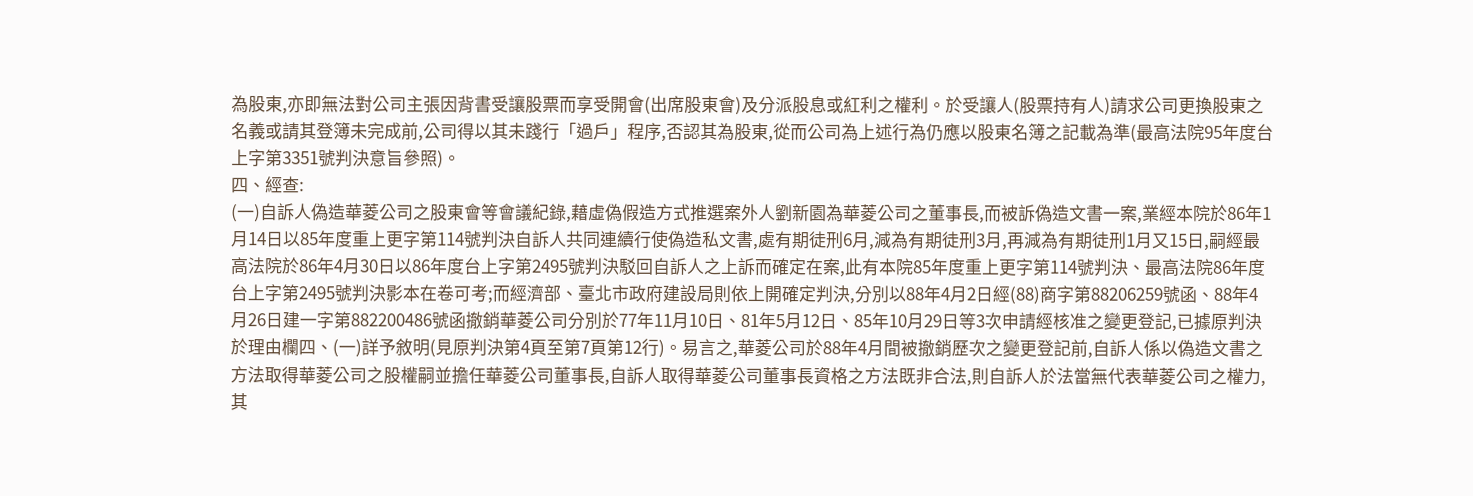為股東,亦即無法對公司主張因背書受讓股票而享受開會(出席股東會)及分派股息或紅利之權利。於受讓人(股票持有人)請求公司更換股東之名義或請其登簿未完成前,公司得以其未踐行「過戶」程序,否認其為股東,從而公司為上述行為仍應以股東名簿之記載為準(最高法院95年度台上字第3351號判決意旨參照)。
四、經查:
(一)自訴人偽造華菱公司之股東會等會議紀錄,藉虛偽假造方式推選案外人劉新園為華菱公司之董事長,而被訴偽造文書一案,業經本院於86年1月14日以85年度重上更字第114號判決自訴人共同連續行使偽造私文書,處有期徒刑6月,減為有期徒刑3月,再減為有期徒刑1月又15日,嗣經最高法院於86年4月30日以86年度台上字第2495號判決駁回自訴人之上訴而確定在案,此有本院85年度重上更字第114號判決、最高法院86年度台上字第2495號判決影本在卷可考;而經濟部、臺北市政府建設局則依上開確定判決,分別以88年4月2日經(88)商字第88206259號函、88年4月26日建一字第882200486號函撤銷華菱公司分別於77年11月10日、81年5月12日、85年10月29日等3次申請經核准之變更登記,已據原判決於理由欄四、(一)詳予敘明(見原判決第4頁至第7頁第12行)。易言之,華菱公司於88年4月間被撤銷歷次之變更登記前,自訴人係以偽造文書之方法取得華菱公司之股權嗣並擔任華菱公司董事長,自訴人取得華菱公司董事長資格之方法既非合法,則自訴人於法當無代表華菱公司之權力,其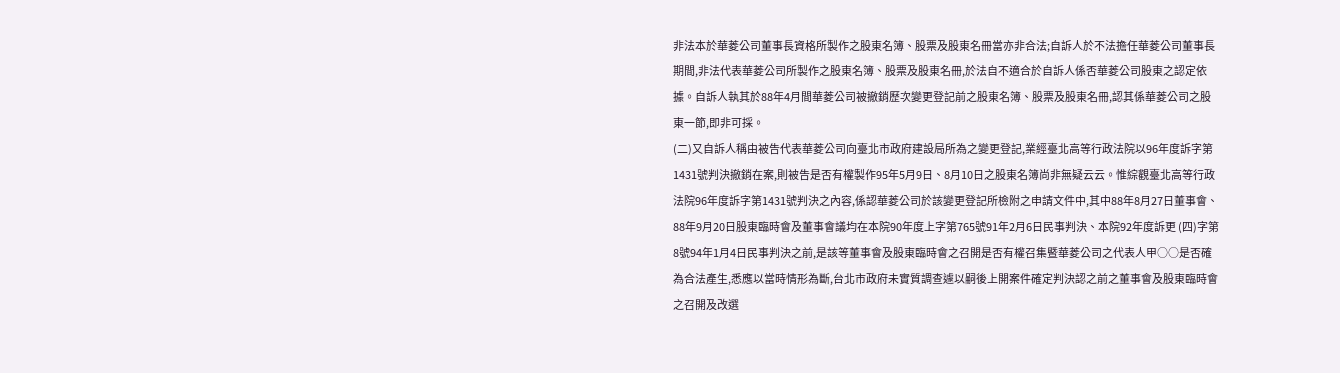非法本於華菱公司董事長資格所製作之股東名簿、股票及股東名冊當亦非合法;自訴人於不法擔任華菱公司董事長期間,非法代表華菱公司所製作之股東名簿、股票及股東名冊,於法自不適合於自訴人係否華菱公司股東之認定依據。自訴人執其於88年4月間華菱公司被撤銷歷次變更登記前之股東名簿、股票及股東名冊,認其係華菱公司之股東一節,即非可採。
(二)又自訴人稱由被告代表華菱公司向臺北市政府建設局所為之變更登記,業經臺北高等行政法院以96年度訴字第1431號判決撤銷在案,則被告是否有權製作95年5月9日、8月10日之股東名簿尚非無疑云云。惟綜觀臺北高等行政法院96年度訴字第1431號判決之內容,係認華菱公司於該變更登記所檢附之申請文件中,其中88年8月27日董事會、88年9月20日股東臨時會及董事會議均在本院90年度上字第765號91年2月6日民事判決、本院92年度訴更 (四)字第8號94年1月4日民事判決之前,是該等董事會及股東臨時會之召開是否有權召集暨華菱公司之代表人甲○○是否確為合法產生,悉應以當時情形為斷,台北市政府未實質調查遽以嗣後上開案件確定判決認之前之董事會及股東臨時會之召開及改選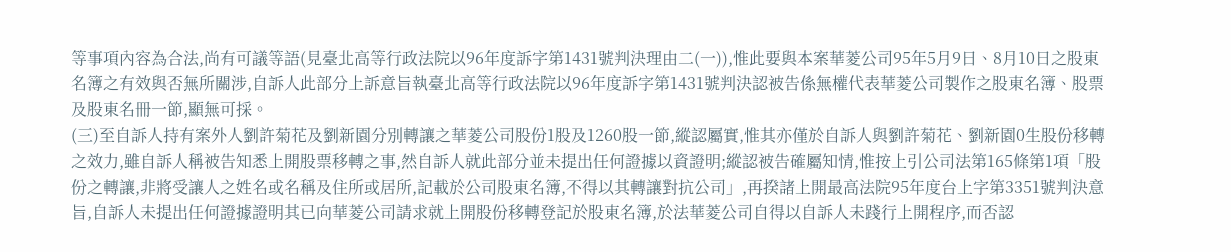等事項內容為合法,尚有可議等語(見臺北高等行政法院以96年度訴字第1431號判決理由二(一)),惟此要與本案華菱公司95年5月9日、8月10日之股東名簿之有效與否無所關涉,自訴人此部分上訴意旨執臺北高等行政法院以96年度訴字第1431號判決認被告係無權代表華菱公司製作之股東名簿、股票及股東名冊一節,顯無可採。
(三)至自訴人持有案外人劉許菊花及劉新園分別轉讓之華菱公司股份1股及1260股一節,縱認屬實,惟其亦僅於自訴人與劉許菊花、劉新園0生股份移轉之效力,雖自訴人稱被告知悉上開股票移轉之事,然自訴人就此部分並未提出任何證據以資證明;縱認被告確屬知情,惟按上引公司法第165條第1項「股份之轉讓,非將受讓人之姓名或名稱及住所或居所,記載於公司股東名簿,不得以其轉讓對抗公司」,再揆諸上開最高法院95年度台上字第3351號判決意旨,自訴人未提出任何證據證明其已向華菱公司請求就上開股份移轉登記於股東名簿,於法華菱公司自得以自訴人未踐行上開程序,而否認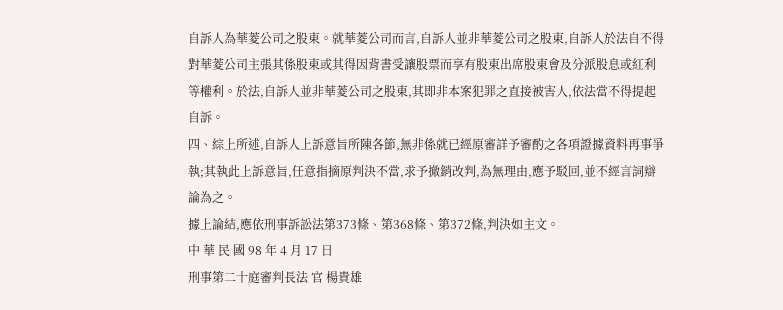自訴人為華菱公司之股東。就華菱公司而言,自訴人並非華菱公司之股東,自訴人於法自不得對華菱公司主張其係股東或其得因背書受讓股票而享有股東出席股東會及分派股息或紅利等權利。於法,自訴人並非華菱公司之股東,其即非本案犯罪之直接被害人,依法當不得提起自訴。
四、綜上所述,自訴人上訴意旨所陳各節,無非係就已經原審詳予審酌之各項證據資料再事爭執;其執此上訴意旨,任意指摘原判決不當,求予撤銷改判,為無理由,應予駁回,並不經言詞辯論為之。
據上論結,應依刑事訴訟法第373條、第368條、第372條,判決如主文。
中 華 民 國 98 年 4 月 17 日
刑事第二十庭審判長法 官 楊貴雄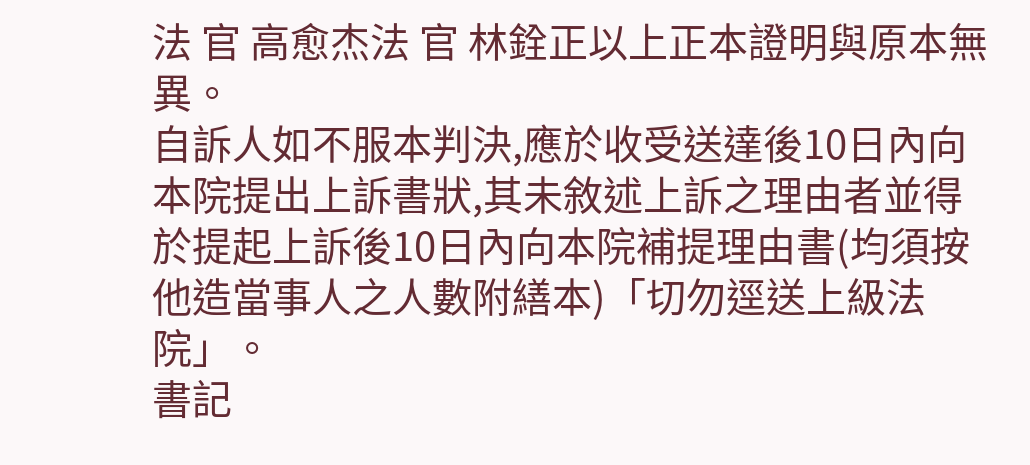法 官 高愈杰法 官 林銓正以上正本證明與原本無異。
自訴人如不服本判決,應於收受送達後10日內向本院提出上訴書狀,其未敘述上訴之理由者並得於提起上訴後10日內向本院補提理由書(均須按他造當事人之人數附繕本)「切勿逕送上級法院」。
書記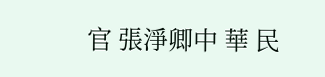官 張淨卿中 華 民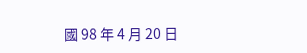國 98 年 4 月 20 日